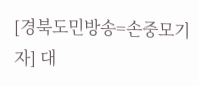[경북도민방송=손중모기자] 대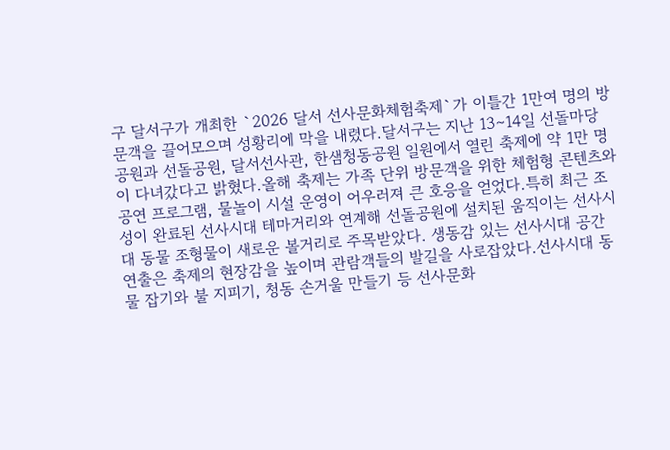구 달서구가 개최한 `2026 달서 선사문화체험축제`가 이틀간 1만여 명의 방문객을 끌어모으며 성황리에 막을 내렸다.달서구는 지난 13∼14일 선돌마당공원과 선돌공원, 달서선사관, 한샘청동공원 일원에서 열린 축제에 약 1만 명이 다녀갔다고 밝혔다.올해 축제는 가족 단위 방문객을 위한 체험형 콘텐츠와 공연 프로그램, 물놀이 시설 운영이 어우러져 큰 호응을 얻었다.특히 최근 조성이 완료된 선사시대 테마거리와 연계해 선돌공원에 설치된 움직이는 선사시대 동물 조형물이 새로운 볼거리로 주목받았다. 생동감 있는 선사시대 공간 연출은 축제의 현장감을 높이며 관람객들의 발길을 사로잡았다.선사시대 동물 잡기와 불 지피기, 청동 손거울 만들기 등 선사문화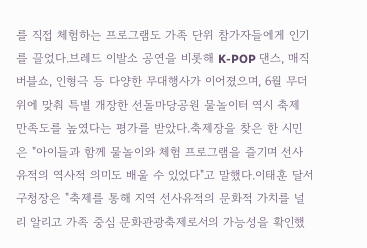를 직접 체험하는 프로그램도 가족 단위 참가자들에게 인기를 끌었다.브레드 이발소 공연을 비롯해 K-POP 댄스, 매직버블쇼, 인형극 등 다양한 무대행사가 이어졌으며, 6월 무더위에 맞춰 특별 개장한 선돌마당공원 물놀이터 역시 축제 만족도를 높였다는 평가를 받았다.축제장을 찾은 한 시민은 "아이들과 함께 물놀이와 체험 프로그램을 즐기며 선사유적의 역사적 의미도 배울 수 있었다"고 말했다.이태훈 달서구청장은 "축제를 통해 지역 선사유적의 문화적 가치를 널리 알리고 가족 중심 문화관광축제로서의 가능성을 확인했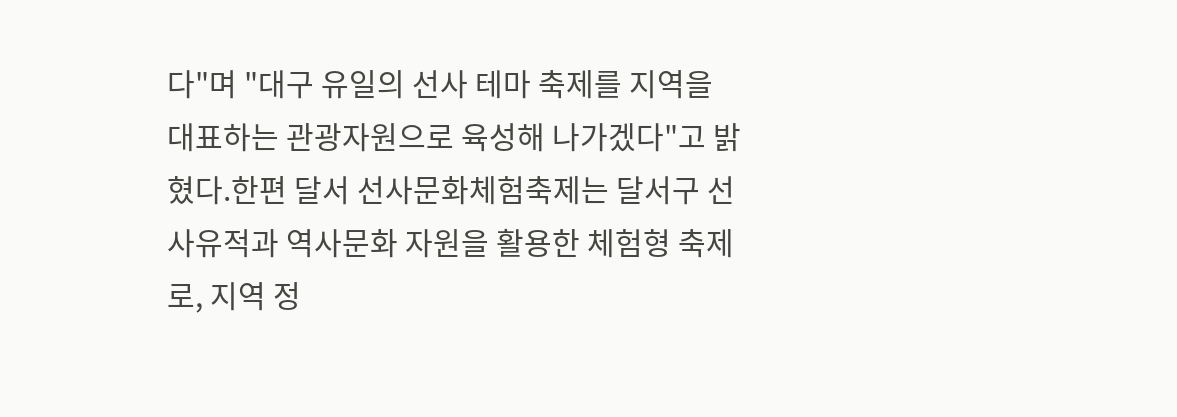다"며 "대구 유일의 선사 테마 축제를 지역을 대표하는 관광자원으로 육성해 나가겠다"고 밝혔다.한편 달서 선사문화체험축제는 달서구 선사유적과 역사문화 자원을 활용한 체험형 축제로, 지역 정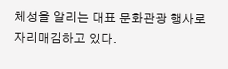체성을 알리는 대표 문화관광 행사로 자리매김하고 있다.